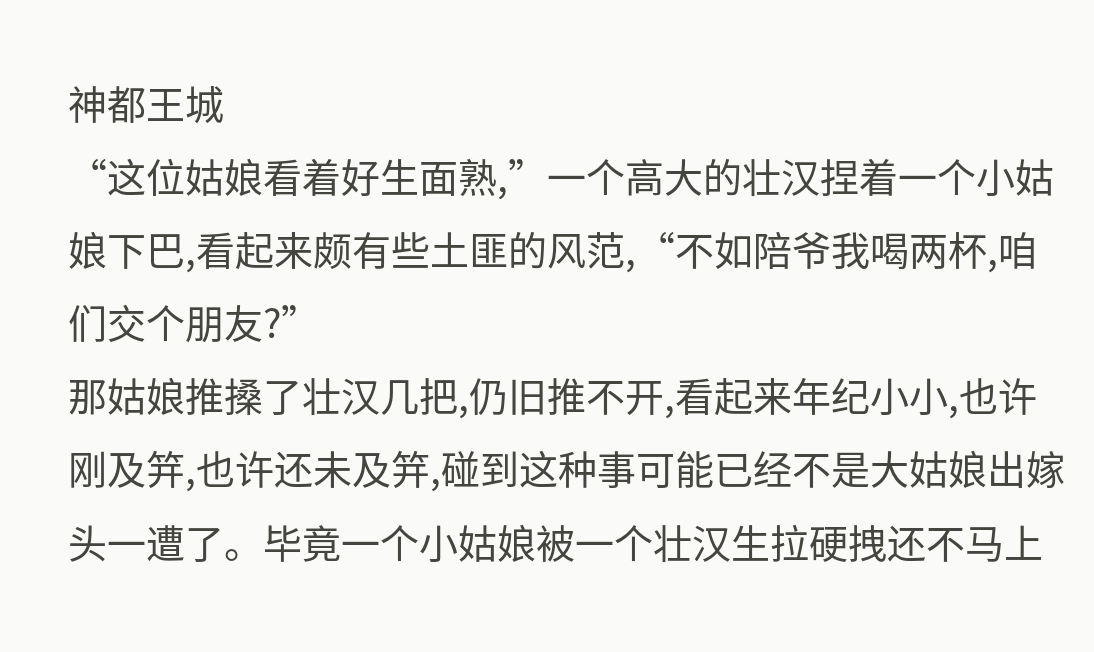神都王城
“这位姑娘看着好生面熟,”一个高大的壮汉捏着一个小姑娘下巴,看起来颇有些土匪的风范,“不如陪爷我喝两杯,咱们交个朋友?”
那姑娘推搡了壮汉几把,仍旧推不开,看起来年纪小小,也许刚及笄,也许还未及笄,碰到这种事可能已经不是大姑娘出嫁头一遭了。毕竟一个小姑娘被一个壮汉生拉硬拽还不马上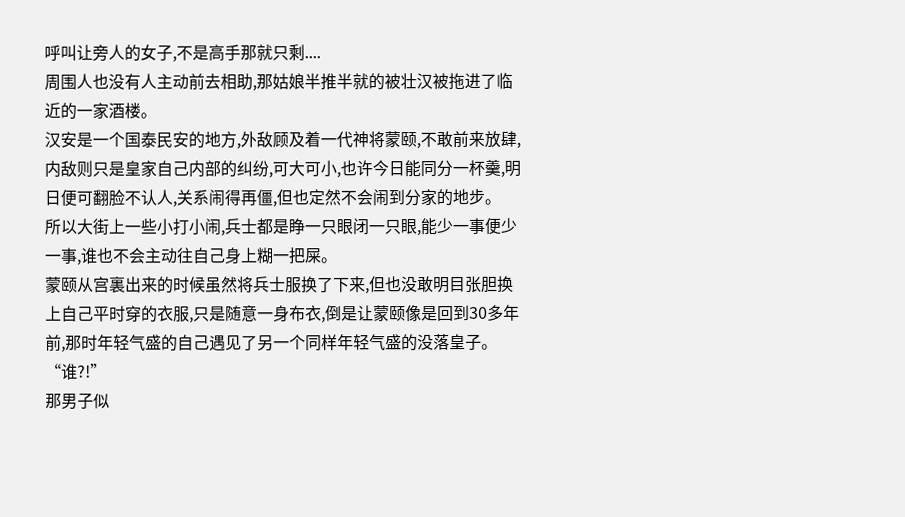呼叫让旁人的女子,不是高手那就只剩....
周围人也没有人主动前去相助,那姑娘半推半就的被壮汉被拖进了临近的一家酒楼。
汉安是一个国泰民安的地方,外敌顾及着一代神将蒙颐,不敢前来放肆,内敌则只是皇家自己内部的纠纷,可大可小,也许今日能同分一杯羹,明日便可翻脸不认人,关系闹得再僵,但也定然不会闹到分家的地步。
所以大街上一些小打小闹,兵士都是睁一只眼闭一只眼,能少一事便少一事,谁也不会主动往自己身上糊一把屎。
蒙颐从宫裏出来的时候虽然将兵士服换了下来,但也没敢明目张胆换上自己平时穿的衣服,只是随意一身布衣,倒是让蒙颐像是回到30多年前,那时年轻气盛的自己遇见了另一个同样年轻气盛的没落皇子。
“谁?!”
那男子似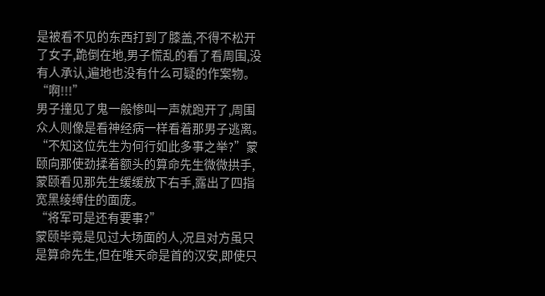是被看不见的东西打到了膝盖,不得不松开了女子,跪倒在地,男子慌乱的看了看周围,没有人承认,遍地也没有什么可疑的作案物。
“啊!!!”
男子撞见了鬼一般惨叫一声就跑开了,周围众人则像是看神经病一样看着那男子逃离。
“不知这位先生为何行如此多事之举?”蒙颐向那使劲揉着额头的算命先生微微拱手,蒙颐看见那先生缓缓放下右手,露出了四指宽黑绫缚住的面庞。
“将军可是还有要事?”
蒙颐毕竟是见过大场面的人,况且对方虽只是算命先生,但在唯天命是首的汉安,即使只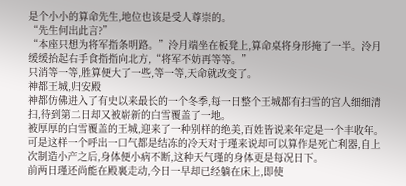是个小小的算命先生,地位也该是受人尊崇的。
“先生何出此言?”
“本座只想为将军指条明路。”泠月端坐在板凳上,算命桌将身形掩了一半。泠月缓缓抬起右手食指指向北方,“将军不妨再等等。”
只消等一等,胜算便大了一些,等一等,天命就改变了。
神都王城,归安殿
神都仿佛进入了有史以来最长的一个冬季,每一日整个王城都有扫雪的宫人细细清扫,待到第二日却又被崭新的白雪覆盖了一地。
被厚厚的白雪覆盖的王城,迎来了一种别样的绝美,百姓皆说来年定是一个丰收年。
可是这样一个呼出一口气都是结冻的冷天对于瑾来说却可以算作是死亡利器,自上次制造小产之后,身体便小病不断,这种天气瑾的身体更是每况日下。
前两日瑾还尚能在殿裏走动,今日一早却已经躺在床上,即使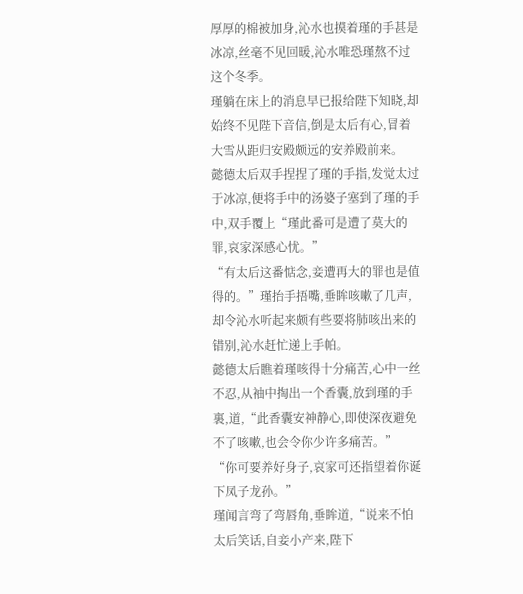厚厚的棉被加身,沁水也摸着瑾的手甚是冰凉,丝毫不见回暖,沁水唯恐瑾熬不过这个冬季。
瑾躺在床上的消息早已报给陛下知晓,却始终不见陛下音信,倒是太后有心,冒着大雪从距归安殿颇远的安养殿前来。
懿德太后双手捏捏了瑾的手指,发觉太过于冰凉,便将手中的汤婆子塞到了瑾的手中,双手覆上“瑾此番可是遭了莫大的罪,哀家深感心忧。”
“有太后这番惦念,妾遭再大的罪也是值得的。”瑾抬手捂嘴,垂眸咳嗽了几声,却令沁水听起来颇有些要将肺咳出来的错别,沁水赶忙递上手帕。
懿德太后瞧着瑾咳得十分痛苦,心中一丝不忍,从袖中掏出一个香囊,放到瑾的手裏,道,“此香囊安神静心,即使深夜避免不了咳嗽,也会令你少许多痛苦。”
“你可要养好身子,哀家可还指望着你诞下凤子龙孙。”
瑾闻言弯了弯唇角,垂眸道,“说来不怕太后笑话,自妾小产来,陛下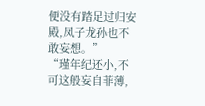便没有踏足过归安殿,凤子龙孙也不敢妄想。”
“瑾年纪还小,不可这般妄自菲薄,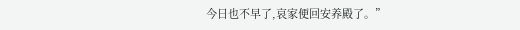今日也不早了,哀家便回安养殿了。”